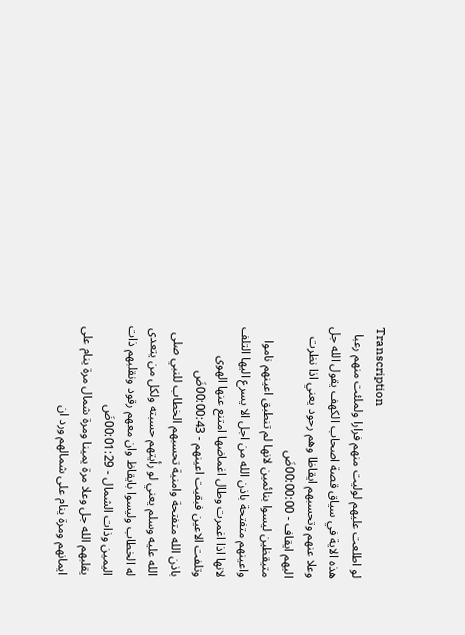Transcription
لو اطلعت عليهم لوليت منهم فرارا ولملئت منهم رعبا هذه الاية في سياق قصة اصحاب الكهف يقول الله جل وعلا عنهم وتحسبهم ايقاظا وهم رحود يعني اذا نظرت اليهم ايقاف - 00:00:00ضَ
متيقظين ليسوا بنائمين لانها لم تنطبق اعينهم ناموا واعينهم متفتحة باذن الله من اجل الا يسرع اليها التلف لانها اذا اغمرت وطال اغماضها امتنع عنها الهوى وتلفت الاعين فبقيت اعينهم - 00:00:43ضَ
باذن الله متفتحة وامنية تحسبهم الخطاب للنبي صلى الله عليه وسلم يعني لو رأيتهم حسبته ولكل من يتعدى له الخطاب وليسوا بايقاظ وان معهم رقود ونقلبهم ذات اليمين وذات الشمال - 00:01:29ضَ
يقلبهم الله جل وعلا مرة يمينا ومرة شمال مرة ينام على ايمانهم ومرة ينام على شمالهم ورد ان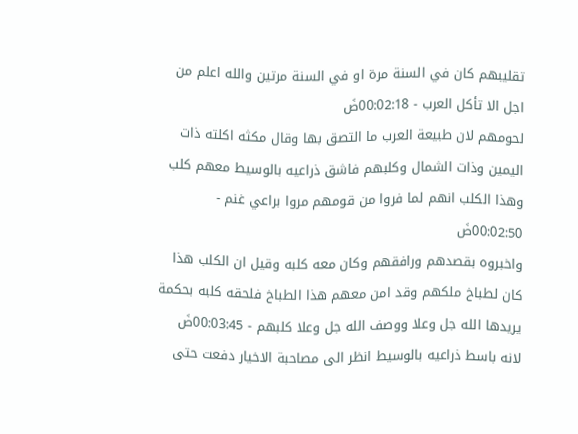تقليبهم كان في السنة مرة او في السنة مرتين والله اعلم من اجل الا تأكل العرب - 00:02:18ضَ
لحومهم لان طبيعة العرب ما التصق بها وقال مكثه اكلته ذات اليمين وذات الشمال وكلبهم فاشق ذراعيه بالوسيط معهم كلب وهذا الكلب انهم لما فروا من قومهم مروا براعي غنم - 00:02:50ضَ
واخبروه بقصدهم ورافقهم وكان معه كلبه وقيل ان الكلب هذا كان لطباخ ملكهم وقد امن معهم هذا الطباخ فلحقه كلبه بحكمة يريدها الله جل وعلا ووصف الله جل وعلا كلبهم - 00:03:45ضَ
لانه باسط ذراعيه بالوسيط انظر الى مصاحبة الاخيار دفعت حتى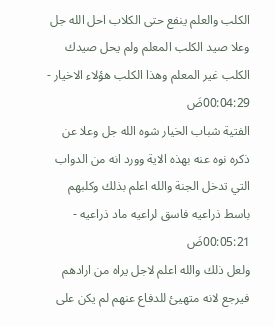الكلب والعلم ينفع حتى الكلاب احل الله جل وعلا صيد الكلب المعلم ولم يحل صيدك الكلب غير المعلم وهذا الكلب هؤلاء الاخيار - 00:04:29ضَ
الفتية شباب الخيار شوه الله جل وعلا عن ذكره نوه عنه بهذه الاية وورد انه من الدواب التي تدخل الجنة والله اعلم بذلك وكلبهم باسط ذراعيه فاسق لراعيه ماد ذراعيه - 00:05:21ضَ
ولعل ذلك والله اعلم لاجل يراه من ارادهم فيرجع لانه متهيئ للدفاع عنهم لم يكن على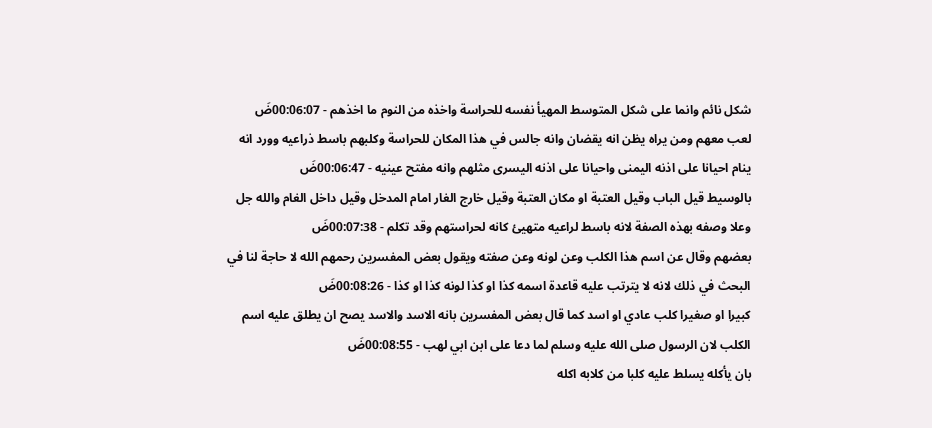شكل نائم وانما على شكل المتوسط المهيأ نفسه للحراسة واخذه من النوم ما اخذهم - 00:06:07ضَ
لعب معهم ومن يراه يظن انه يقضان وانه جالس في هذا المكان للحراسة وكلبهم باسط ذراعيه وورد انه ينام احيانا على اذنه اليمنى واحيانا على اذنه اليسرى مثلهم وانه مفتح عينيه - 00:06:47ضَ
بالوسيط قيل الباب وقيل العتبة او مكان العتبة وقيل خارج الغار امام المدخل وقيل داخل الغام والله جل وعلا وصفه بهذه الصفة لانه باسط لراعيه متهيئ كانه لحراستهم وقد تكلم - 00:07:38ضَ
بعضهم وقال عن اسم هذا الكلب وعن لونه وعن صفته ويقول بعض المفسرين رحمهم الله لا حاجة لنا في البحث في ذلك لانه لا يترتب عليه قاعدة اسمه كذا او كذا لونه كذا او كذا - 00:08:26ضَ
كبيرا او صغيرا كلب عادي او اسد كما قال بعض المفسرين بانه الاسد والاسد يصح ان يطلق عليه اسم الكلب لان الرسول صلى الله عليه وسلم لما دعا على ابن ابي لهب - 00:08:55ضَ
بان يأكله يسلط عليه كلبا من كلابه اكله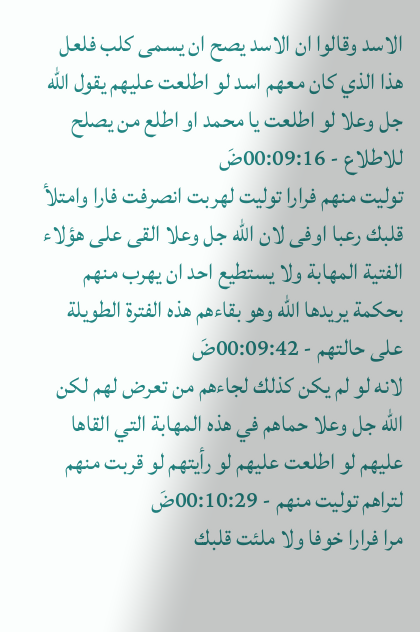الاسد وقالوا ان الاسد يصح ان يسمى كلب فلعل هذا الذي كان معهم اسد لو اطلعت عليهم يقول الله جل وعلا لو اطلعت يا محمد او اطلع من يصلح للاطلاع - 00:09:16ضَ
توليت منهم فرارا توليت لهربت انصرفت فارا وامتلأ قلبك رعبا اوفى لان الله جل وعلا القى على هؤلاء الفتية المهابة ولا يستطيع احد ان يهرب منهم بحكمة يريدها الله وهو بقاءهم هذه الفترة الطويلة على حالتهم - 00:09:42ضَ
لانه لو لم يكن كذلك لجاءهم من تعرض لهم لكن الله جل وعلا حماهم في هذه المهابة التي القاها عليهم لو اطلعت عليهم لو رأيتهم لو قربت منهم لتراهم توليت منهم - 00:10:29ضَ
مرا فرارا خوفا ولا ملئت قلبك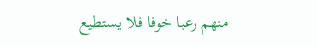منهم رعبا خوفا فلا يستطيع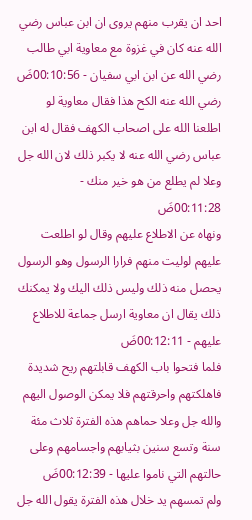احد ان يقرب منهم يروى ان ابن عباس رضي الله عنه كان في غزوة مع معاوية ابي طالب رضي الله عن ابن ابي سفيان - 00:10:56ضَ
رضي الله عنه الكح هذا فقال معاوية لو اطلعنا الله على اصحاب الكهف فقال له ابن عباس رضي الله عنه لا يكبر ذلك لان الله جل وعلا لم يطلع من هو خير منك - 00:11:28ضَ
ونهاه عن الاطلاع عليهم وقال لو اطلعت عليهم لوليت منهم فرارا الرسول وهو الرسول يحصل منه ذلك وليس ذلك اليك ولا يمكنك ذلك يقال ان معاوية ارسل جماعة للاطلاع عليهم - 00:12:11ضَ
فلما فتحوا باب الكهف قابلتهم ريح شديدة فاهلكتهم واحرقتهم فلا يمكن الوصول اليهم والله جل وعلا حماهم هذه الفترة ثلاث مئة سنة وتسع سنين بثيابهم واجسامهم وعلى حالتهم التي ناموا عليها - 00:12:39ضَ
ولم تمسهم يد خلال هذه الفترة يقول الله جل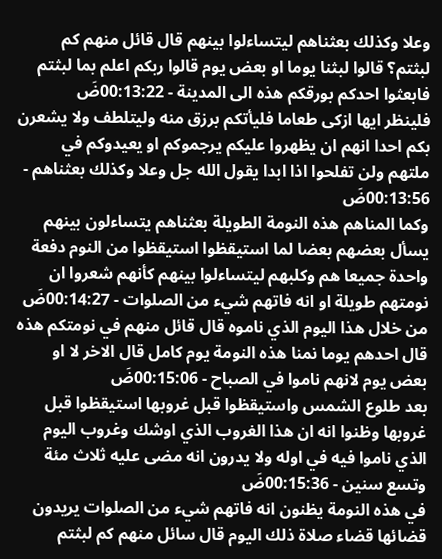وعلا وكذلك بعثناهم ليتساءلوا بينهم قال قائل منهم كم لبثتم؟ قالوا لبثنا يوما او بعض يوم قالوا ربكم اعلم بما لبثتم فابعثوا احدكم بورقكم هذه الى المدينة - 00:13:22ضَ
فلينظر ايها ازكى طعاما فليأتكم برزق منه وليتلطف ولا يشعرن بكم احدا انهم ان يظهروا عليكم يرجموكم او يعيدوكم في ملتهم ولن تفلحوا اذا ابدا يقول الله جل وعلا وكذلك بعثناهم - 00:13:56ضَ
وكما المناهم هذه النومة الطويلة بعثناهم يتساءلون بينهم يسأل بعضهم بعضا لما استيقظوا استيقظوا من النوم دفعة واحدة جميعا هم وكلبهم ليتساءلوا بينهم كأنهم شعروا ان نومتهم طويلة او انه فاتهم شيء من الصلوات - 00:14:27ضَ
من خلال هذا اليوم الذي ناموه قال قائل منهم في نومتكم هذه قال احدهم يوما نمنا هذه النومة يوم كامل قال الاخر لا او بعض يوم لانهم ناموا في الصباح - 00:15:06ضَ
بعد طلوع الشمس واستيقظوا قبل غروبها استيقظوا قبل غروبها وظنوا انه ان هذا الغروب الذي اوشك وغروب اليوم الذي ناموا فيه في اوله ولا يدرون انه مضى عليه ثلاث مئة وتسع سنين - 00:15:36ضَ
في هذه النومة يظنون انه فاتهم شيء من الصلوات يريدون قضائها قضاء صلاة ذلك اليوم قال سائل منهم كم لبثتم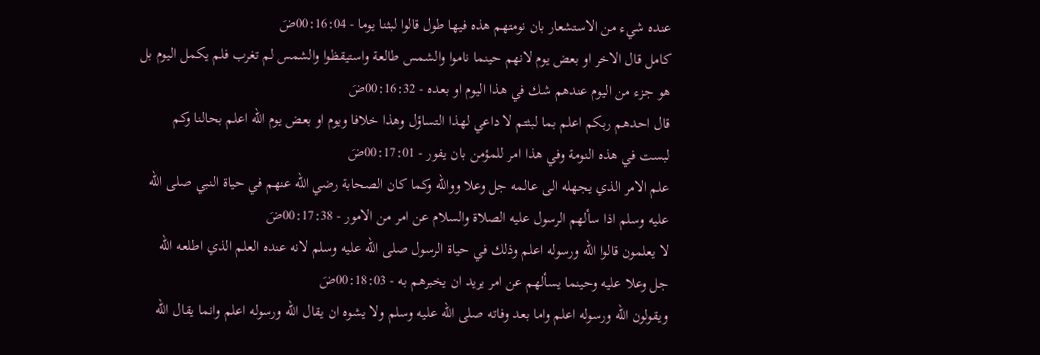عنده شيء من الاستشعار بان نومتهم هذه فيها طول قالوا لبثنا يوما - 00:16:04ضَ
كامل قال الاخر او بعض يوم لانهم حينما ناموا والشمس طالعة واستيقظوا والشمس لم تغرب فلم يكمل اليوم بل هو جزء من اليوم عندهم شك في هذا اليوم او بعده - 00:16:32ضَ
قال احدهم ربكم اعلم بما لبثتم لا داعي لهذا التساؤل وهذا خلافا ويوم او بعض يوم الله اعلم بحالنا وكم لبست في هذه النومة وفي هذا امر للمؤمن بان يفور - 00:17:01ضَ
علم الامر الذي يجهله الى عالمه جل وعلا ووالله وكما كان الصحابة رضي الله عنهم في حياة النبي صلى الله عليه وسلم اذا سألهم الرسول عليه الصلاة والسلام عن امر من الامور - 00:17:38ضَ
لا يعلمون قالوا الله ورسوله اعلم وذلك في حياة الرسول صلى الله عليه وسلم لانه عنده العلم الذي اطلعه الله جل وعلا عليه وحينما يسألهم عن امر يريد ان يخبرهم به - 00:18:03ضَ
ويقولون الله ورسوله اعلم واما بعد وفاته صلى الله عليه وسلم ولا يشوه ان يقال الله ورسوله اعلم وانما يقال الله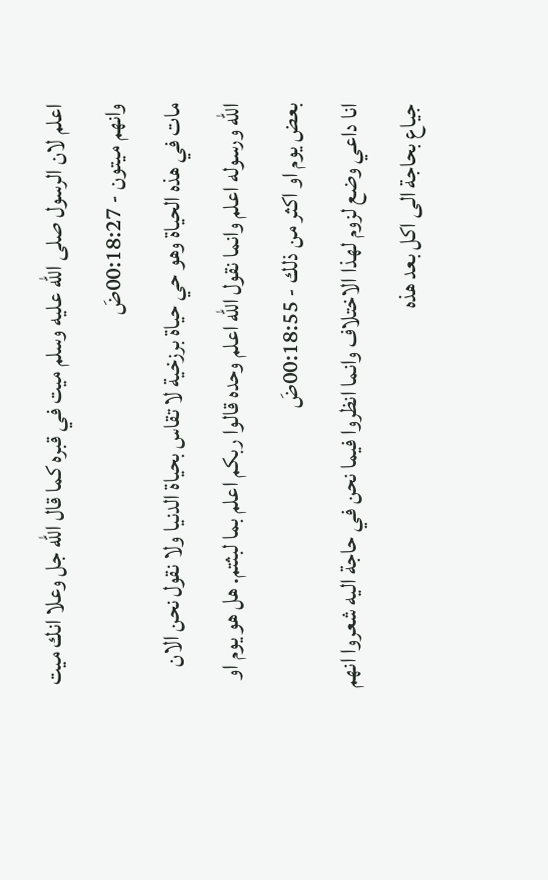اعلم لان الرسول صلى الله عليه وسلم ميت في قبره كما قال الله جل وعلا انك ميت وانهم ميتون - 00:18:27ضَ
مات في هذه الحياة وهو حي حياة برزخية لا تقاس بحياة الدنيا ولا نقول نحن الان الله ورسوله اعلم وانما نقول الله اعلم وحده قالوا ربكم اعلم بما لبثتم. هل هو يوم او بعض يوم او اكثر من ذلك - 00:18:55ضَ
انا داعي وضع لزوم لهذا الاختلاف وانما انظروا فيما نحن في حاجة اليه شعروا انهم جياع بحاجة الى اكل بعد هذه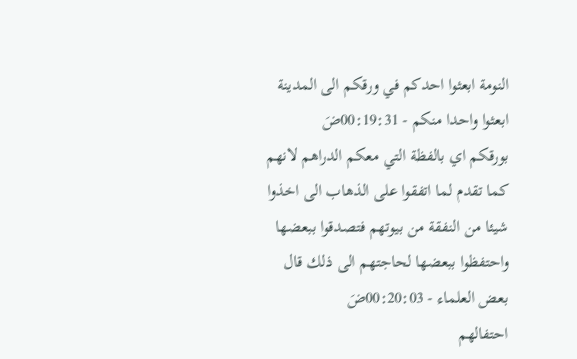النومة ابعثوا احدكم في ورقكم الى المدينة ابعثوا واحدا منكم - 00:19:31ضَ
بورقكم اي بالفظة التي معكم الدراهم لانهم كما تقدم لما اتفقوا على الذهاب الى اخذوا شيئا من النفقة من بيوتهم فتصدقوا ببعضها واحتفظوا ببعضها لحاجتهم الى ذلك قال بعض العلماء - 00:20:03ضَ
احتفالهم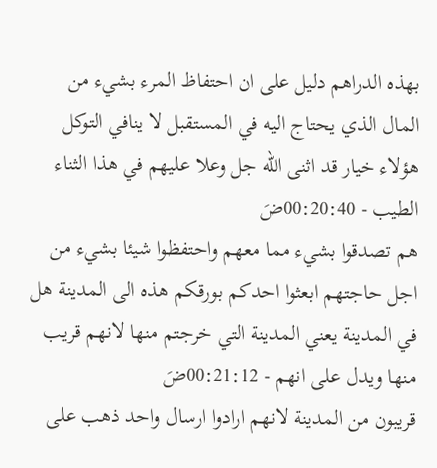بهذه الدراهم دليل على ان احتفاظ المرء بشيء من المال الذي يحتاج اليه في المستقبل لا ينافي التوكل هؤلاء خيار قد اثنى الله جل وعلا عليهم في هذا الثناء الطيب - 00:20:40ضَ
هم تصدقوا بشيء مما معهم واحتفظوا شيئا بشيء من اجل حاجتهم ابعثوا احدكم بورقكم هذه الى المدينة هل في المدينة يعني المدينة التي خرجتم منها لانهم قريب منها ويدل على انهم - 00:21:12ضَ
قريبون من المدينة لانهم ارادوا ارسال واحد ذهب على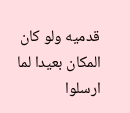قدميه ولو كان المكان بعيدا لما ارسلوا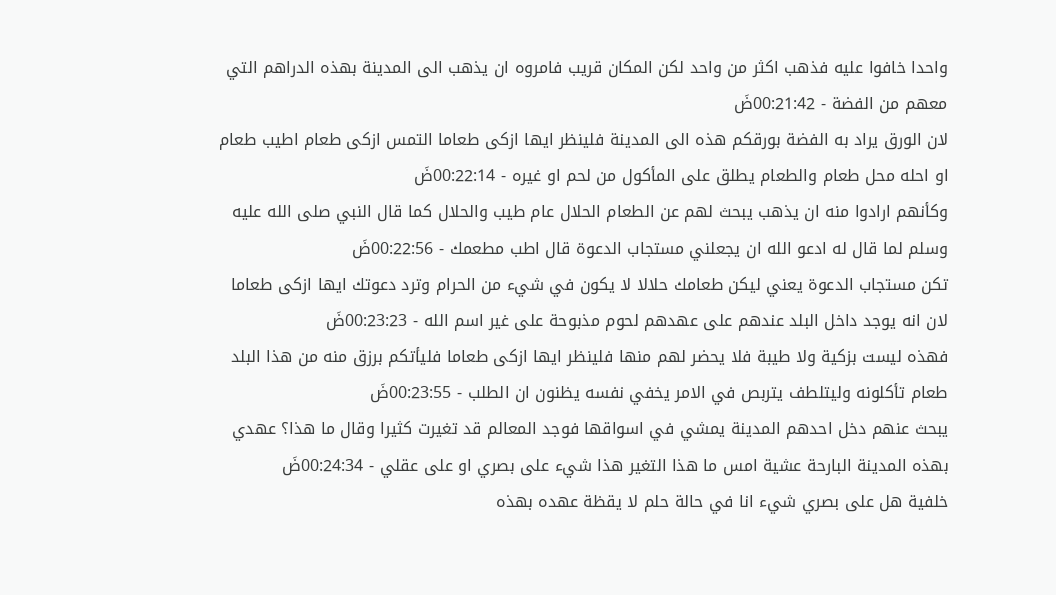واحدا خافوا عليه فذهب اكثر من واحد لكن المكان قريب فامروه ان يذهب الى المدينة بهذه الدراهم التي معهم من الفضة - 00:21:42ضَ
لان الورق يراد به الفضة بورقكم هذه الى المدينة فلينظر ايها ازكى طعاما التمس ازكى طعام اطيب طعام او احله محل طعام والطعام يطلق على المأكول من لحم او غيره - 00:22:14ضَ
وكأنهم ارادوا منه ان يذهب يبحث لهم عن الطعام الحلال عام طيب والحلال كما قال النبي صلى الله عليه وسلم لما قال له ادعو الله ان يجعلني مستجاب الدعوة قال اطب مطعمك - 00:22:56ضَ
تكن مستجاب الدعوة يعني ليكن طعامك حلالا لا يكون في شيء من الحرام وترد دعوتك ايها ازكى طعاما لان انه يوجد داخل البلد عندهم على عهدهم لحوم مذبوحة على غير اسم الله - 00:23:23ضَ
فهذه ليست بزكية ولا طيبة فلا يحضر لهم منها فلينظر ايها ازكى طعاما فليأتكم برزق منه من هذا البلد طعام تأكلونه وليتلطف يتربص في الامر يخفي نفسه يظنون ان الطلب - 00:23:55ضَ
يبحث عنهم دخل احدهم المدينة يمشي في اسواقها فوجد المعالم قد تغيرت كثيرا وقال ما هذا؟ عهدي بهذه المدينة البارحة عشية امس ما هذا التغير هذا شيء على بصري او على عقلي - 00:24:34ضَ
خلفية هل على بصري شيء انا في حالة حلم لا يقظة عهده بهذه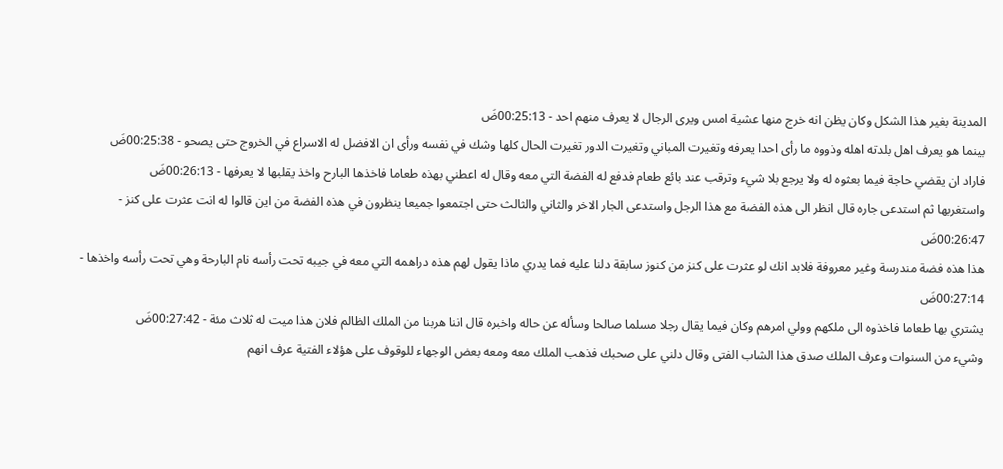المدينة بغير هذا الشكل وكان يظن انه خرج منها عشية امس ويرى الرجال لا يعرف منهم احد - 00:25:13ضَ
بينما هو يعرف اهل بلدته اهله وذووه ما رأى احدا يعرفه وتغيرت المباني وتغيرت الدور تغيرت الحال كلها وشك في نفسه ورأى ان الافضل له الاسراع في الخروج حتى يصحو - 00:25:38ضَ
فاراد ان يقضي حاجة فيما بعثوه له ولا يرجع بلا شيء وترقب عند بائع طعام فدفع له الفضة التي معه وقال له اعطني بهذه طعاما فاخذها البارح واخذ يقلبها لا يعرفها - 00:26:13ضَ
واستغربها ثم استدعى جاره قال انظر الى هذه الفضة مع هذا الرجل واستدعى الجار الاخر والثاني والثالث حتى اجتمعوا جميعا ينظرون في هذه الفضة من اين قالوا له انت عثرت على كنز - 00:26:47ضَ
هذا هذه فضة مندرسة وغير معروفة فلابد انك لو عثرت على كنز من كنوز سابقة دلنا عليه فما يدري ماذا يقول لهم هذه دراهمه التي معه في جيبه تحت رأسه نام البارحة وهي تحت رأسه واخذها - 00:27:14ضَ
يشتري بها طعاما فاخذوه الى ملكهم وولي امرهم وكان فيما يقال رجلا مسلما صالحا وسأله عن حاله واخبره قال اننا هربنا من الملك الظالم فلان هذا ميت له ثلاث مئة - 00:27:42ضَ
وشيء من السنوات وعرف الملك صدق هذا الشاب الفتى وقال دلني على صحبك فذهب الملك معه ومعه بعض الوجهاء للوقوف على هؤلاء الفتية عرف انهم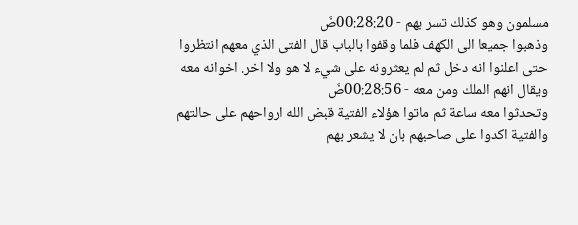مسلمون وهو كذلك تسر بهم - 00:28:20ضَ
وذهبوا جميعا الى الكهف فلما وقفوا بالباب قال الفتى الذي معهم انتظروا حتى اعلنوا انه دخل ثم لم يعثرونه على شيء لا هو ولا اخر. اخوانه معه ويقال انهم الملك ومن معه - 00:28:56ضَ
وتحدثوا معه ساعة ثم ماتوا هؤلاء الفتية قبض الله ارواحهم على حالتهم والفتية اكدوا على صاحبهم بان لا يشعر بهم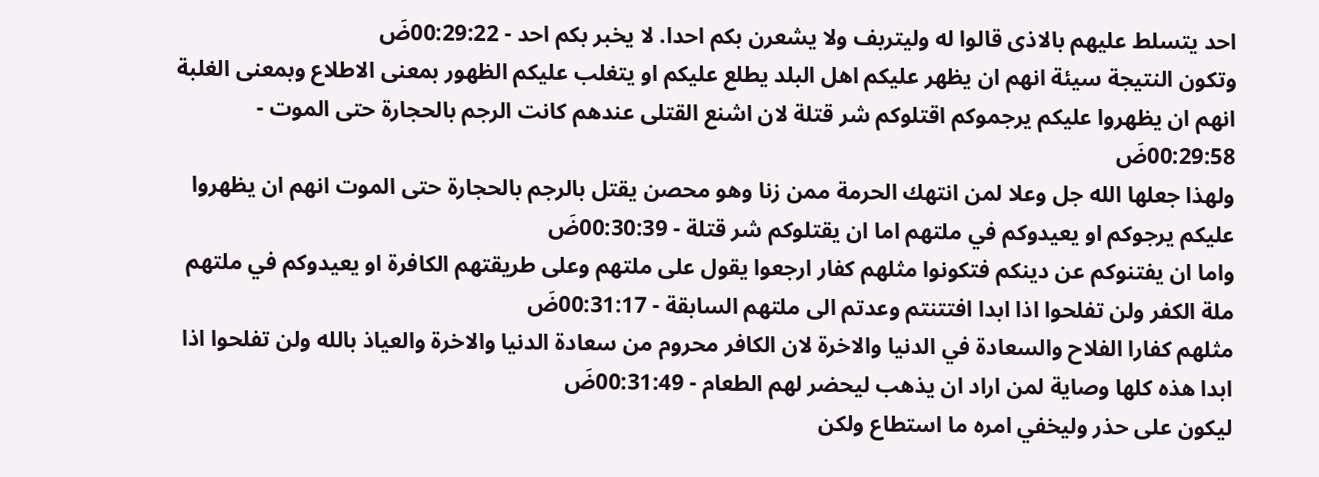احد يتسلط عليهم بالاذى قالوا له وليتربف ولا يشعرن بكم احدا. لا يخبر بكم احد - 00:29:22ضَ
وتكون النتيجة سيئة انهم ان يظهر عليكم اهل البلد يطلع عليكم او يتغلب عليكم الظهور بمعنى الاطلاع وبمعنى الغلبة انهم ان يظهروا عليكم يرجموكم اقتلوكم شر قتلة لان اشنع القتلى عندهم كانت الرجم بالحجارة حتى الموت - 00:29:58ضَ
ولهذا جعلها الله جل وعلا لمن انتهك الحرمة ممن زنا وهو محصن يقتل بالرجم بالحجارة حتى الموت انهم ان يظهروا عليكم يرجوكم او يعيدوكم في ملتهم اما ان يقتلوكم شر قتلة - 00:30:39ضَ
واما ان يفتنوكم عن دينكم فتكونوا مثلهم كفار ارجعوا يقول على ملتهم وعلى طريقتهم الكافرة او يعيدوكم في ملتهم ملة الكفر ولن تفلحوا اذا ابدا افتتنتم وعدتم الى ملتهم السابقة - 00:31:17ضَ
مثلهم كفارا الفلاح والسعادة في الدنيا والاخرة لان الكافر محروم من سعادة الدنيا والاخرة والعياذ بالله ولن تفلحوا اذا ابدا هذه كلها وصاية لمن اراد ان يذهب ليحضر لهم الطعام - 00:31:49ضَ
ليكون على حذر وليخفي امره ما استطاع ولكن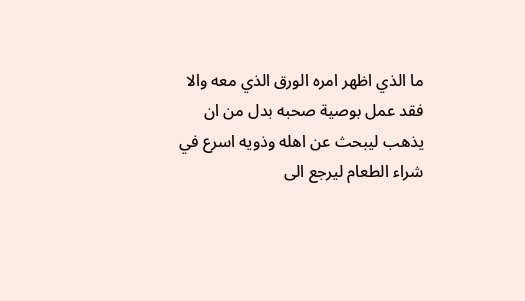ما الذي اظهر امره الورق الذي معه والا فقد عمل بوصية صحبه بدل من ان يذهب ليبحث عن اهله وذويه اسرع في شراء الطعام ليرجع الى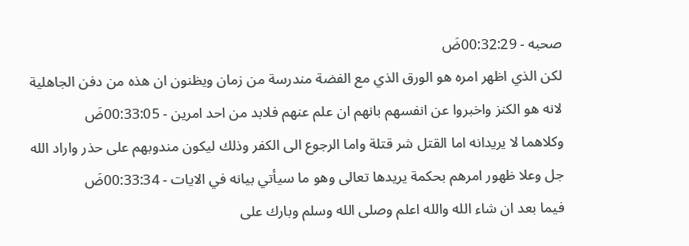صحبه - 00:32:29ضَ
لكن الذي اظهر امره هو الورق الذي مع الفضة مندرسة من زمان ويظنون ان هذه من دفن الجاهلية لانه هو الكنز واخبروا عن انفسهم بانهم ان علم عنهم فلابد من احد امرين - 00:33:05ضَ
وكلاهما لا يريدانه اما القتل شر قتلة واما الرجوع الى الكفر وذلك ليكون مندوبهم على حذر واراد الله جل وعلا ظهور امرهم بحكمة يريدها تعالى وهو ما سيأتي بيانه في الايات - 00:33:34ضَ
فيما بعد ان شاء الله والله اعلم وصلى الله وسلم وبارك على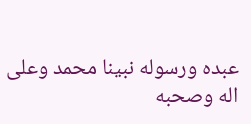عبده ورسوله نبينا محمد وعلى اله وصحبه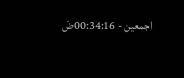اجمعين - 00:34:16ضَ